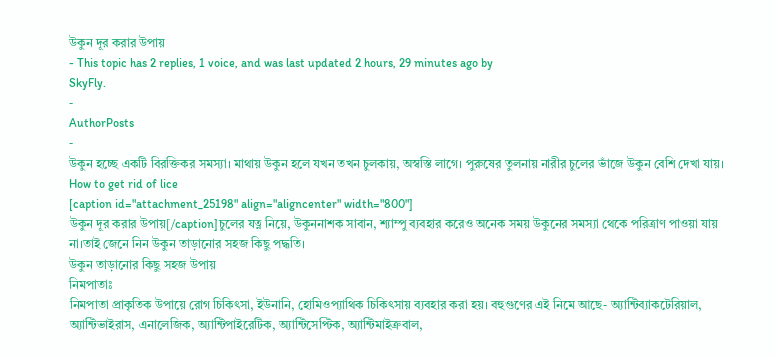উকুন দূর করার উপায়
- This topic has 2 replies, 1 voice, and was last updated 2 hours, 29 minutes ago by
SkyFly.
-
AuthorPosts
-
উকুন হচ্ছে একটি বিরক্তিকর সমস্যা। মাথায় উকুন হলে যখন তখন চুলকায়, অস্বস্তি লাগে। পুরুষের তুলনায় নারীর চুলের ভাঁজে উকুন বেশি দেখা যায়।
How to get rid of lice
[caption id="attachment_25198" align="aligncenter" width="800"]
উকুন দূর করার উপায়[/caption]চুলের যত্ন নিয়ে, উকুননাশক সাবান, শ্যাম্পু ব্যবহার করেও অনেক সময় উকুনের সমস্যা থেকে পরিত্রাণ পাওয়া যায় না।তাই জেনে নিন উকুন তাড়ানোর সহজ কিছু পদ্ধতি।
উকুন তাড়ানোর কিছু সহজ উপায়
নিমপাতাঃ
নিমপাতা প্রাকৃতিক উপায়ে রোগ চিকিৎসা, ইউনানি, হোমিওপ্যাথিক চিকিৎসায় ব্যবহার করা হয়। বহুগুণের এই নিমে আছে- অ্যান্টিব্যাকটেরিয়াল, অ্যান্টিভাইরাস, এনালেজিক, অ্যান্টিপাইরেটিক, অ্যান্টিসেপ্টিক, অ্যান্টিমাইক্রবাল,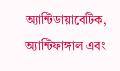অ্যান্টিডায়াবেটিক, অ্যান্টিফাঙ্গাল এবং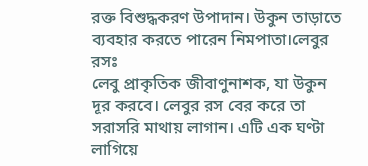রক্ত বিশুদ্ধকরণ উপাদান। উকুন তাড়াতে ব্যবহার করতে পারেন নিমপাতা।লেবুর রসঃ
লেবু প্রাকৃতিক জীবাণুনাশক, যা উকুন দূর করবে। লেবুর রস বের করে তা সরাসরি মাথায় লাগান। এটি এক ঘণ্টা লাগিয়ে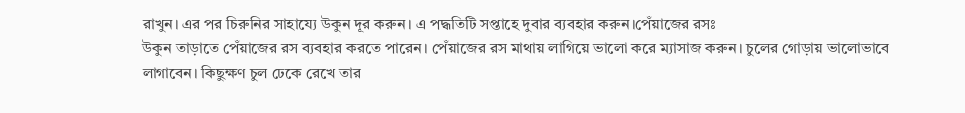রাখুন। এর পর চিরুনির সাহায্যে উকুন দূর করুন। এ পদ্ধতিটি সপ্তাহে দুবার ব্যবহার করুন।পেঁয়াজের রসঃ
উকুন তাড়াতে পেঁয়াজের রস ব্যবহার করতে পারেন। পেঁয়াজের রস মাথায় লাগিয়ে ভালো করে ম্যাসাজ করুন। চুলের গোড়ায় ভালোভাবে লাগাবেন। কিছুক্ষণ চুল ঢেকে রেখে তার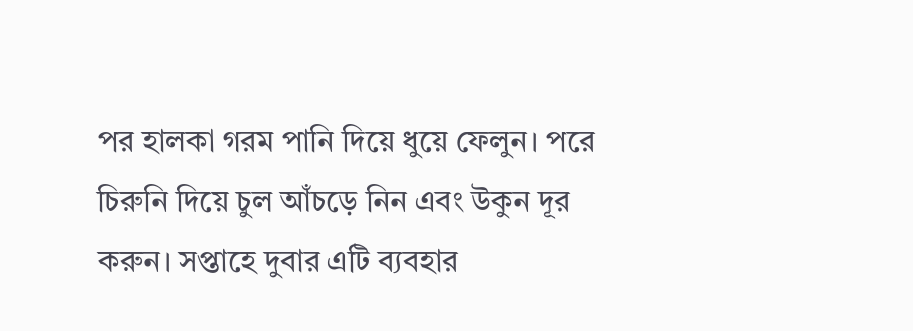পর হালকা গরম পানি দিয়ে ধুয়ে ফেলুন। পরে চিরুনি দিয়ে চুল আঁচড়ে নিন এবং উকুন দূর করুন। সপ্তাহে দুবার এটি ব্যবহার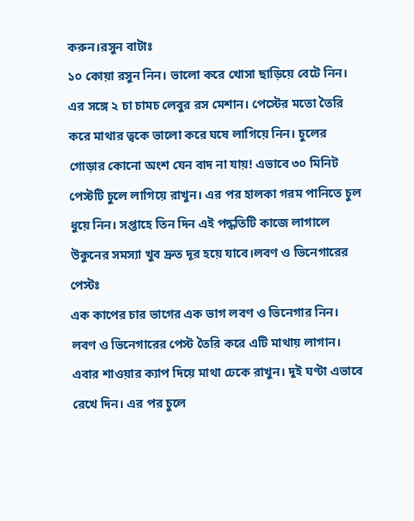করুন।রসুন বাটাঃ
১০ কোয়া রসুন নিন। ভালো করে খোসা ছাড়িয়ে বেটে নিন। এর সঙ্গে ২ চা চামচ লেবুর রস মেশান। পেস্টের মতো তৈরি করে মাথার ত্বকে ভালো করে ঘষে লাগিয়ে নিন। চুলের গোড়ার কোনো অংশ যেন বাদ না যায়! এভাবে ৩০ মিনিট পেস্টটি চুলে লাগিয়ে রাখুন। এর পর হালকা গরম পানিতে চুল ধুয়ে নিন। সপ্তাহে তিন দিন এই পদ্ধতিটি কাজে লাগালে উকুনের সমস্যা খুব দ্রুত দূর হয়ে যাবে।লবণ ও ভিনেগারের পেস্টঃ
এক কাপের চার ভাগের এক ভাগ লবণ ও ভিনেগার নিন। লবণ ও ভিনেগারের পেস্ট তৈরি করে এটি মাথায় লাগান। এবার শাওয়ার ক্যাপ দিয়ে মাথা ঢেকে রাখুন। দুই ঘণ্টা এভাবে রেখে দিন। এর পর চুলে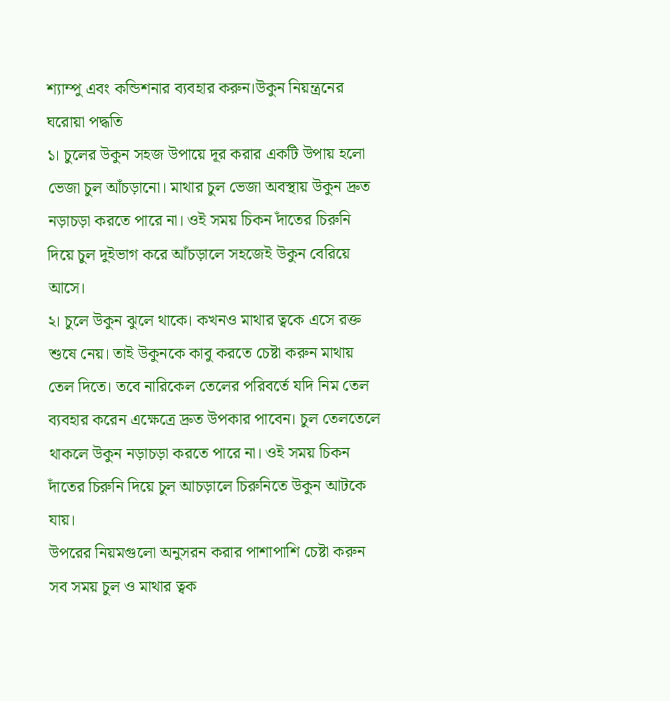শ্যাম্পু এবং কন্ডিশনার ব্যবহার করুন।উকুন নিয়ন্ত্রনের ঘরোয়া পদ্ধতি
১। চুলের উকুন সহজ উপায়ে দূর করার একটি উপায় হলো ভেজা চুল আঁচড়ানো। মাথার চুল ভেজা অবস্থায় উকুন দ্রুত নড়াচড়া করতে পারে না। ওই সময় চিকন দাঁতের চিরুনি দিয়ে চুল দুইভাগ করে আঁচড়ালে সহজেই উকুন বেরিয়ে আসে।
২। চুলে উকুন ঝুলে থাকে। কখনও মাথার ত্বকে এসে রক্ত শুষে নেয়। তাই উকুনকে কাবু করতে চেষ্টা করুন মাথায় তেল দিতে। তবে নারিকেল তেলের পরিবর্তে যদি নিম তেল ব্যবহার করেন এক্ষেত্রে দ্রুত উপকার পাবেন। চুল তেলতেলে থাকলে উকুন নড়াচড়া করতে পারে না। ওই সময় চিকন দাঁতের চিরুনি দিয়ে চুল আচড়ালে চিরুনিতে উকুন আটকে যায়।
উপরের নিয়মগুলো অনুসরন করার পাশাপাশি চেষ্টা করুন সব সময় চুল ও মাথার ত্বক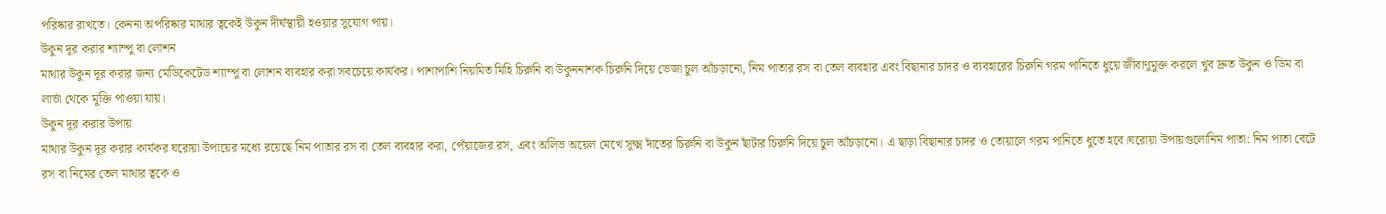পরিষ্কার রাখতে। কেননা অপরিষ্কার মাথার ত্বকেই উকুন দীর্ঘস্থায়ী হওয়ার সুযোগ পায়।
উকুন দূর করার শ্যাম্পু বা লোশন
মাথার উকুন দূর করার জন্য মেডিকেটেড শ্যাম্পু বা লোশন ব্যবহার করা সবচেয়ে কার্যকর। পাশাপাশি নিয়মিত মিহি চিরুনি বা উকুননাশক চিরুনি দিয়ে ভেজা চুল আঁচড়ানো, নিম পাতার রস বা তেল ব্যবহার এবং বিছানার চাদর ও ব্যবহারের চিরুনি গরম পানিতে ধুয়ে জীবাণুমুক্ত করলে খুব দ্রুত উকুন ও ডিম বা লার্ভা থেকে মুক্তি পাওয়া যায়।
উকুন দূর করার উপায়
মাথার উকুন দূর করার কার্যকর ঘরোয়া উপায়ের মধ্যে রয়েছে নিম পাতার রস বা তেল ব্যবহার করা, পেঁয়াজের রস, এবং অলিভ অয়েল মেখে সূক্ষ্ম দাঁতের চিরুনি বা উকুন ছাঁটার চিরুনি দিয়ে চুল আঁচড়ানো। এ ছাড়া বিছানার চাদর ও তোয়ালে গরম পানিতে ধুতে হবে।ঘরোয়া উপায়গুলোনিম পাতা: নিম পাতা বেটে রস বা নিমের তেল মাথার ত্বকে ও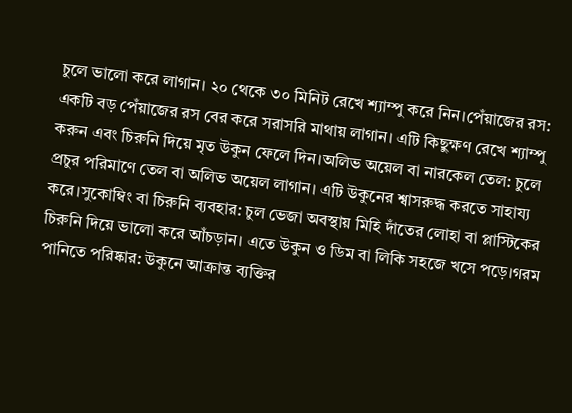চুলে ভালো করে লাগান। ২০ থেকে ৩০ মিনিট রেখে শ্যাম্পু করে নিন।পেঁয়াজের রস: একটি বড় পেঁয়াজের রস বের করে সরাসরি মাথায় লাগান। এটি কিছুক্ষণ রেখে শ্যাম্পু করুন এবং চিরুনি দিয়ে মৃত উকুন ফেলে দিন।অলিভ অয়েল বা নারকেল তেল: চুলে প্রচুর পরিমাণে তেল বা অলিভ অয়েল লাগান। এটি উকুনের শ্বাসরুদ্ধ করতে সাহায্য করে।সুকোম্বিং বা চিরুনি ব্যবহার: চুল ভেজা অবস্থায় মিহি দাঁতের লোহা বা প্লাস্টিকের চিরুনি দিয়ে ভালো করে আঁচড়ান। এতে উকুন ও ডিম বা লিকি সহজে খসে পড়ে।গরম পানিতে পরিষ্কার: উকুনে আক্রান্ত ব্যক্তির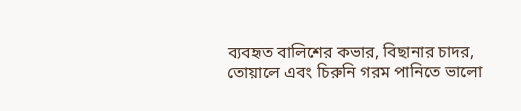ব্যবহৃত বালিশের কভার, বিছানার চাদর, তোয়ালে এবং চিরুনি গরম পানিতে ভালো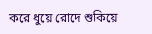করে ধুয়ে রোদে শুকিয়ে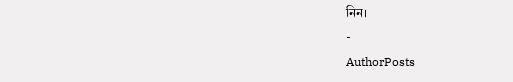নিন।
-
AuthorPosts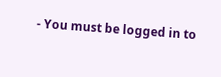- You must be logged in to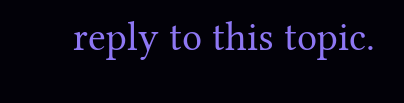reply to this topic.